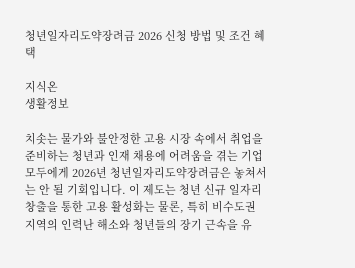청년일자리도약장려금 2026 신청 방법 및 조건 혜택

지식온
생활정보

치솟는 물가와 불안정한 고용 시장 속에서 취업을 준비하는 청년과 인재 채용에 어려움을 겪는 기업 모두에게 2026년 청년일자리도약장려금은 놓쳐서는 안 될 기회입니다. 이 제도는 청년 신규 일자리 창출을 통한 고용 활성화는 물론, 특히 비수도권 지역의 인력난 해소와 청년들의 장기 근속을 유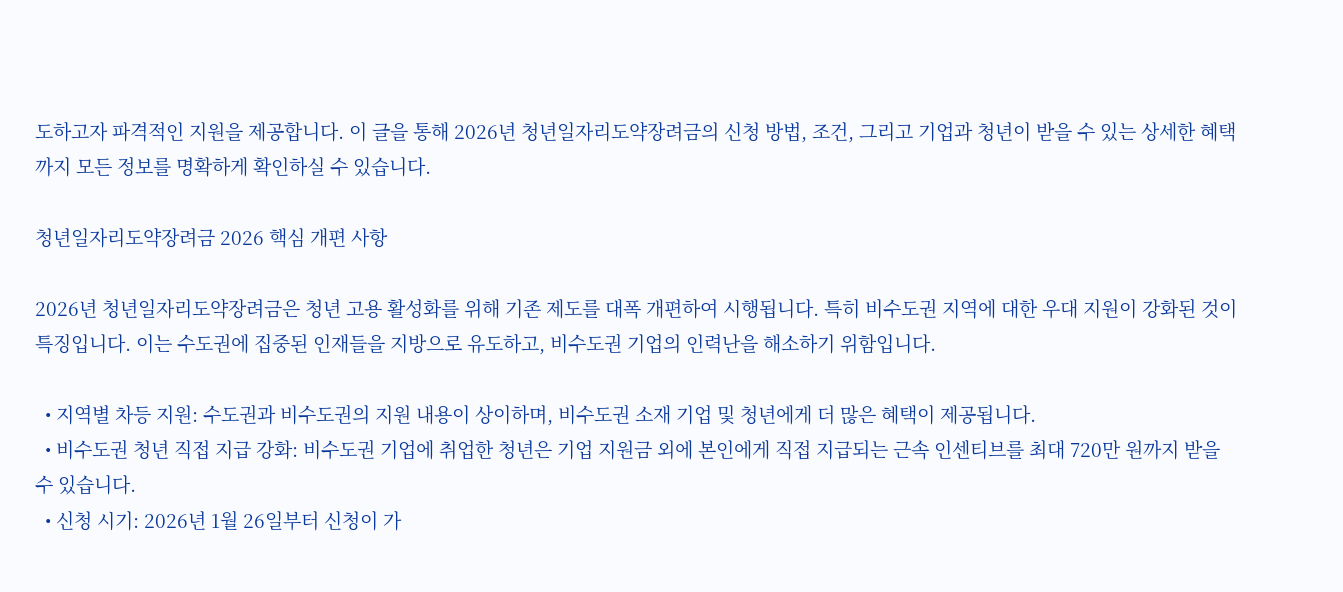도하고자 파격적인 지원을 제공합니다. 이 글을 통해 2026년 청년일자리도약장려금의 신청 방법, 조건, 그리고 기업과 청년이 받을 수 있는 상세한 혜택까지 모든 정보를 명확하게 확인하실 수 있습니다.

청년일자리도약장려금 2026 핵심 개편 사항

2026년 청년일자리도약장려금은 청년 고용 활성화를 위해 기존 제도를 대폭 개편하여 시행됩니다. 특히 비수도권 지역에 대한 우대 지원이 강화된 것이 특징입니다. 이는 수도권에 집중된 인재들을 지방으로 유도하고, 비수도권 기업의 인력난을 해소하기 위함입니다.

  • 지역별 차등 지원: 수도권과 비수도권의 지원 내용이 상이하며, 비수도권 소재 기업 및 청년에게 더 많은 혜택이 제공됩니다.
  • 비수도권 청년 직접 지급 강화: 비수도권 기업에 취업한 청년은 기업 지원금 외에 본인에게 직접 지급되는 근속 인센티브를 최대 720만 원까지 받을 수 있습니다.
  • 신청 시기: 2026년 1월 26일부터 신청이 가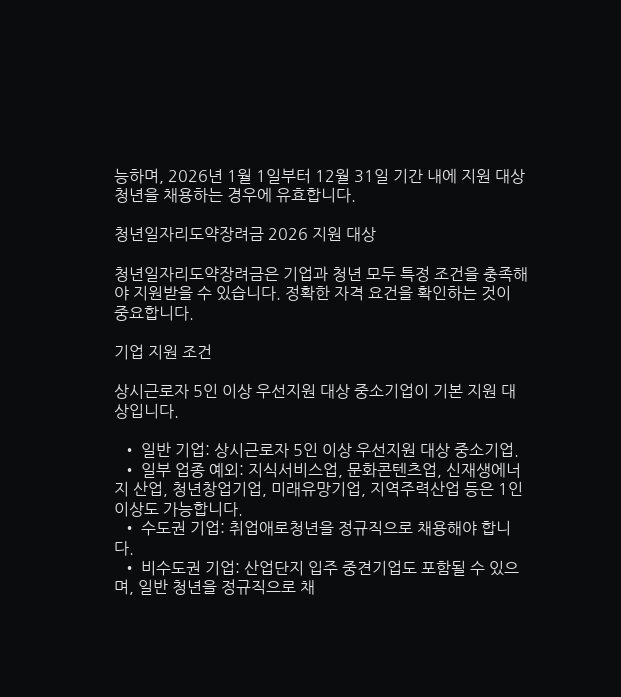능하며, 2026년 1월 1일부터 12월 31일 기간 내에 지원 대상 청년을 채용하는 경우에 유효합니다.

청년일자리도약장려금 2026 지원 대상

청년일자리도약장려금은 기업과 청년 모두 특정 조건을 충족해야 지원받을 수 있습니다. 정확한 자격 요건을 확인하는 것이 중요합니다.

기업 지원 조건

상시근로자 5인 이상 우선지원 대상 중소기업이 기본 지원 대상입니다.

  • 일반 기업: 상시근로자 5인 이상 우선지원 대상 중소기업.
  • 일부 업종 예외: 지식서비스업, 문화콘텐츠업, 신재생에너지 산업, 청년창업기업, 미래유망기업, 지역주력산업 등은 1인 이상도 가능합니다.
  • 수도권 기업: 취업애로청년을 정규직으로 채용해야 합니다.
  • 비수도권 기업: 산업단지 입주 중견기업도 포함될 수 있으며, 일반 청년을 정규직으로 채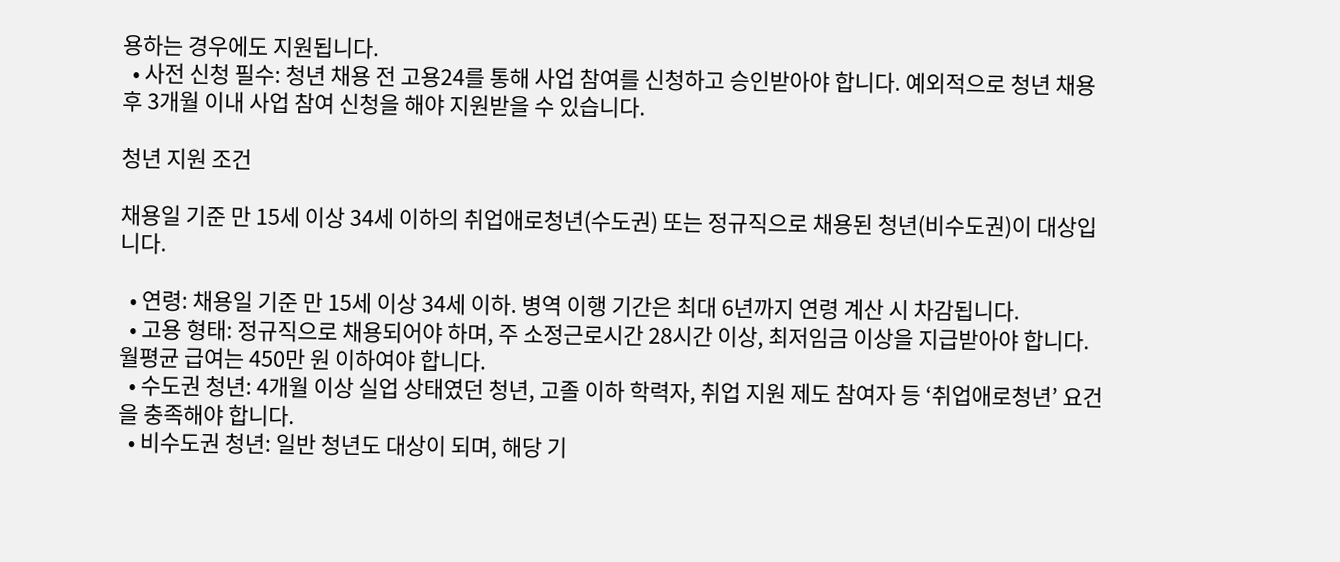용하는 경우에도 지원됩니다.
  • 사전 신청 필수: 청년 채용 전 고용24를 통해 사업 참여를 신청하고 승인받아야 합니다. 예외적으로 청년 채용 후 3개월 이내 사업 참여 신청을 해야 지원받을 수 있습니다.

청년 지원 조건

채용일 기준 만 15세 이상 34세 이하의 취업애로청년(수도권) 또는 정규직으로 채용된 청년(비수도권)이 대상입니다.

  • 연령: 채용일 기준 만 15세 이상 34세 이하. 병역 이행 기간은 최대 6년까지 연령 계산 시 차감됩니다.
  • 고용 형태: 정규직으로 채용되어야 하며, 주 소정근로시간 28시간 이상, 최저임금 이상을 지급받아야 합니다. 월평균 급여는 450만 원 이하여야 합니다.
  • 수도권 청년: 4개월 이상 실업 상태였던 청년, 고졸 이하 학력자, 취업 지원 제도 참여자 등 ‘취업애로청년’ 요건을 충족해야 합니다.
  • 비수도권 청년: 일반 청년도 대상이 되며, 해당 기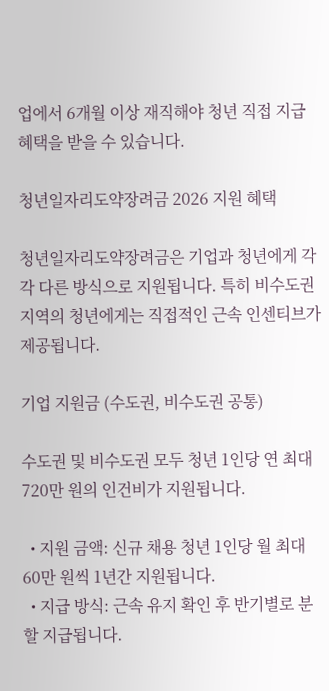업에서 6개월 이상 재직해야 청년 직접 지급 혜택을 받을 수 있습니다.

청년일자리도약장려금 2026 지원 혜택

청년일자리도약장려금은 기업과 청년에게 각각 다른 방식으로 지원됩니다. 특히 비수도권 지역의 청년에게는 직접적인 근속 인센티브가 제공됩니다.

기업 지원금 (수도권, 비수도권 공통)

수도권 및 비수도권 모두 청년 1인당 연 최대 720만 원의 인건비가 지원됩니다.

  • 지원 금액: 신규 채용 청년 1인당 월 최대 60만 원씩 1년간 지원됩니다.
  • 지급 방식: 근속 유지 확인 후 반기별로 분할 지급됩니다.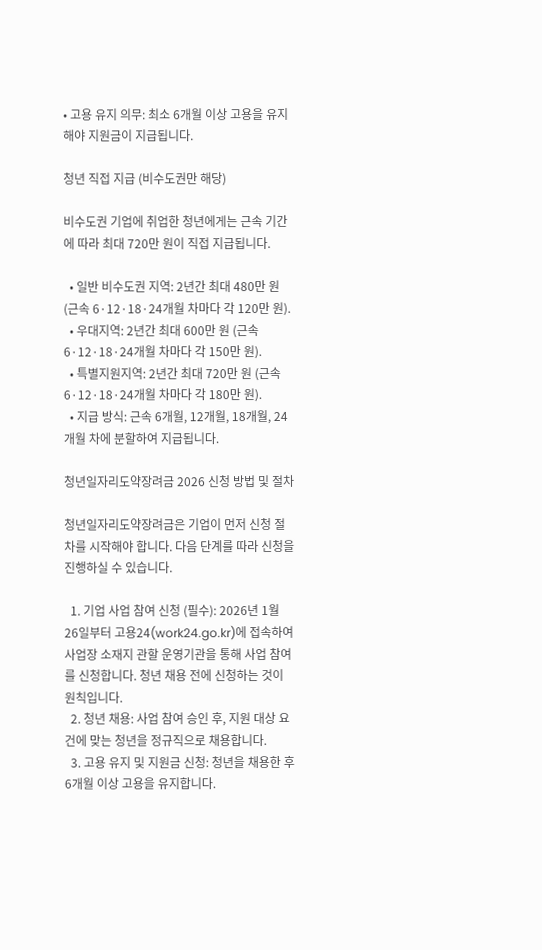• 고용 유지 의무: 최소 6개월 이상 고용을 유지해야 지원금이 지급됩니다.

청년 직접 지급 (비수도권만 해당)

비수도권 기업에 취업한 청년에게는 근속 기간에 따라 최대 720만 원이 직접 지급됩니다.

  • 일반 비수도권 지역: 2년간 최대 480만 원 (근속 6·12·18·24개월 차마다 각 120만 원).
  • 우대지역: 2년간 최대 600만 원 (근속 6·12·18·24개월 차마다 각 150만 원).
  • 특별지원지역: 2년간 최대 720만 원 (근속 6·12·18·24개월 차마다 각 180만 원).
  • 지급 방식: 근속 6개월, 12개월, 18개월, 24개월 차에 분할하여 지급됩니다.

청년일자리도약장려금 2026 신청 방법 및 절차

청년일자리도약장려금은 기업이 먼저 신청 절차를 시작해야 합니다. 다음 단계를 따라 신청을 진행하실 수 있습니다.

  1. 기업 사업 참여 신청 (필수): 2026년 1월 26일부터 고용24(work24.go.kr)에 접속하여 사업장 소재지 관할 운영기관을 통해 사업 참여를 신청합니다. 청년 채용 전에 신청하는 것이 원칙입니다.
  2. 청년 채용: 사업 참여 승인 후, 지원 대상 요건에 맞는 청년을 정규직으로 채용합니다.
  3. 고용 유지 및 지원금 신청: 청년을 채용한 후 6개월 이상 고용을 유지합니다.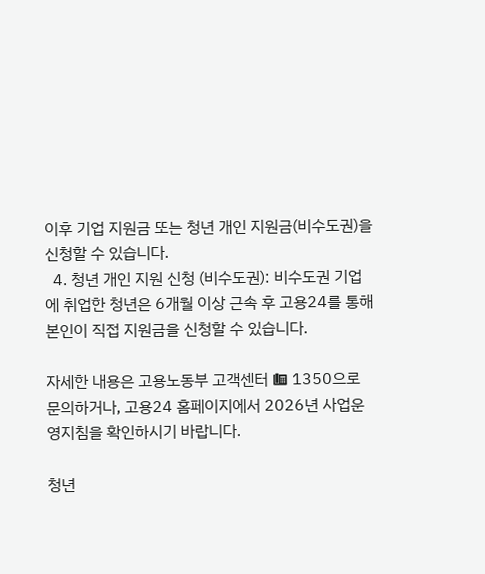이후 기업 지원금 또는 청년 개인 지원금(비수도권)을 신청할 수 있습니다.
  4. 청년 개인 지원 신청 (비수도권): 비수도권 기업에 취업한 청년은 6개월 이상 근속 후 고용24를 통해 본인이 직접 지원금을 신청할 수 있습니다.

자세한 내용은 고용노동부 고객센터 ☎ 1350으로 문의하거나, 고용24 홈페이지에서 2026년 사업운영지침을 확인하시기 바랍니다.

청년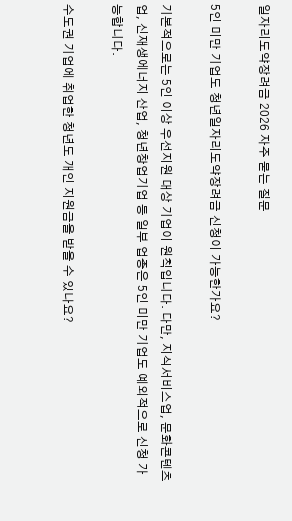일자리도약장려금 2026 자주 묻는 질문

5인 미만 기업도 청년일자리도약장려금 신청이 가능한가요?

기본적으로는 5인 이상 우선지원 대상 기업이 원칙입니다. 다만, 지식서비스업, 문화콘텐츠업, 신재생에너지 산업, 청년창업기업 등 일부 업종은 5인 미만 기업도 예외적으로 신청 가능합니다.

수도권 기업에 취업한 청년도 개인 지원금을 받을 수 있나요?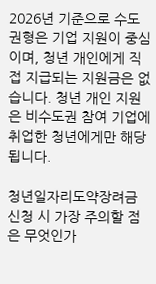2026년 기준으로 수도권형은 기업 지원이 중심이며, 청년 개인에게 직접 지급되는 지원금은 없습니다. 청년 개인 지원은 비수도권 참여 기업에 취업한 청년에게만 해당됩니다.

청년일자리도약장려금 신청 시 가장 주의할 점은 무엇인가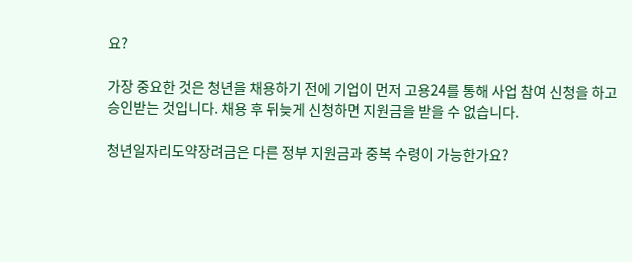요?

가장 중요한 것은 청년을 채용하기 전에 기업이 먼저 고용24를 통해 사업 참여 신청을 하고 승인받는 것입니다. 채용 후 뒤늦게 신청하면 지원금을 받을 수 없습니다.

청년일자리도약장려금은 다른 정부 지원금과 중복 수령이 가능한가요?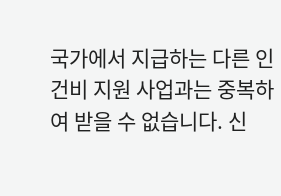국가에서 지급하는 다른 인건비 지원 사업과는 중복하여 받을 수 없습니다. 신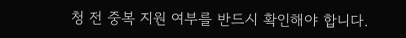청 전 중복 지원 여부를 반드시 확인해야 합니다.